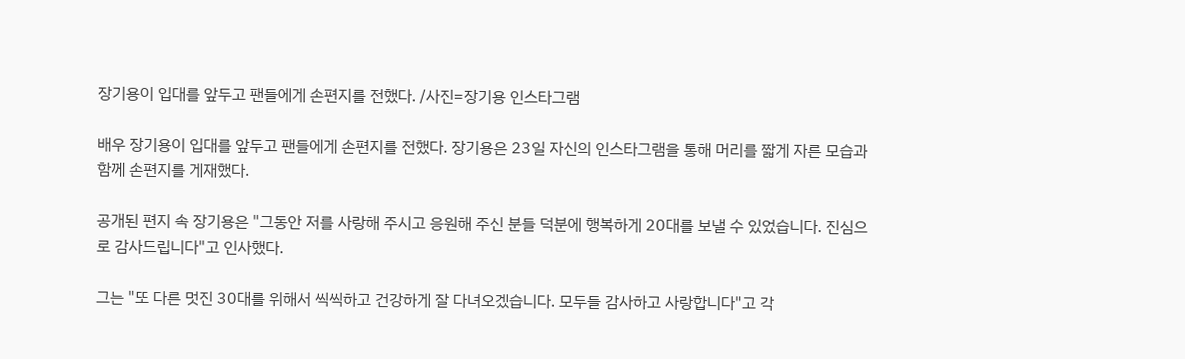장기용이 입대를 앞두고 팬들에게 손편지를 전했다. /사진=장기용 인스타그램

배우 장기용이 입대를 앞두고 팬들에게 손편지를 전했다. 장기용은 23일 자신의 인스타그램을 통해 머리를 짧게 자른 모습과 함께 손편지를 게재했다.

공개된 편지 속 장기용은 "그동안 저를 사랑해 주시고 응원해 주신 분들 덕분에 행복하게 20대를 보낼 수 있었습니다. 진심으로 감사드립니다"고 인사했다.

그는 "또 다른 멋진 30대를 위해서 씩씩하고 건강하게 잘 다녀오겠습니다. 모두들 감사하고 사랑합니다"고 각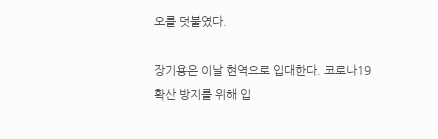오를 덧붙였다.

장기용은 이날 현역으로 입대한다. 코로나19 확산 방지를 위해 입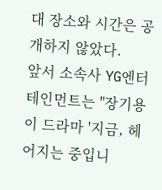대 장소와 시간은 공개하지 않았다.
앞서 소속사 YG엔터테인먼트는 "장기용이 드라마 '지금, 헤어지는 중입니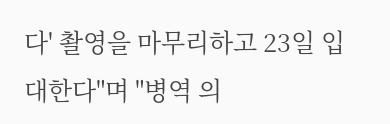다' 촬영을 마무리하고 23일 입대한다"며 "병역 의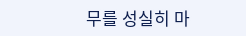무를 성실히 마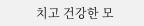치고 건강한 모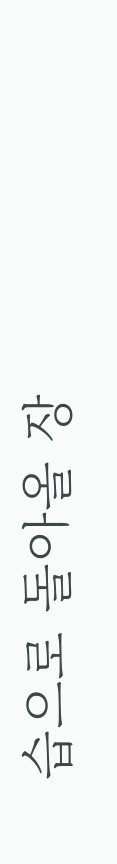습으로 돌아올 장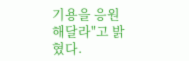기용을 응원해달라"고 밝혔다.